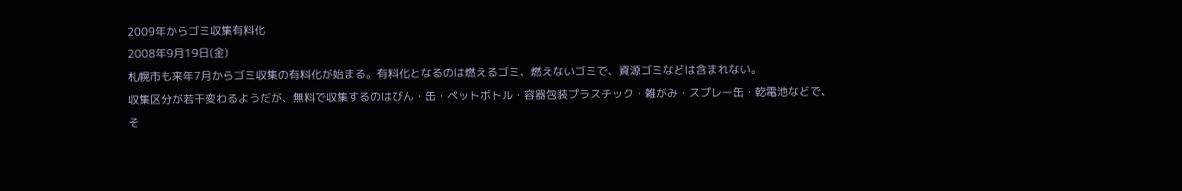2009年からゴミ収集有料化
2008年9月19日(金)
札幌市も来年7月からゴミ収集の有料化が始まる。有料化となるのは燃えるゴミ、燃えないゴミで、資源ゴミなどは含まれない。
収集区分が若干変わるようだが、無料で収集するのはびん・缶・ペットボトル・容器包装プラスチック・雑がみ・スプレー缶・乾電池などで、そ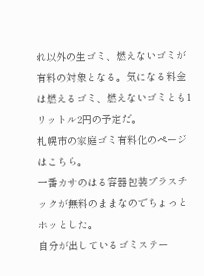れ以外の生ゴミ、燃えないゴミが有料の対象となる。気になる料金は燃えるゴミ、燃えないゴミとも1リットル2円の予定だ。
札幌市の家庭ゴミ有料化のページはこちら。
一番カサのはる容器包装プラスチックが無料のままなのでちょっとホッとした。
自分が出しているゴミステー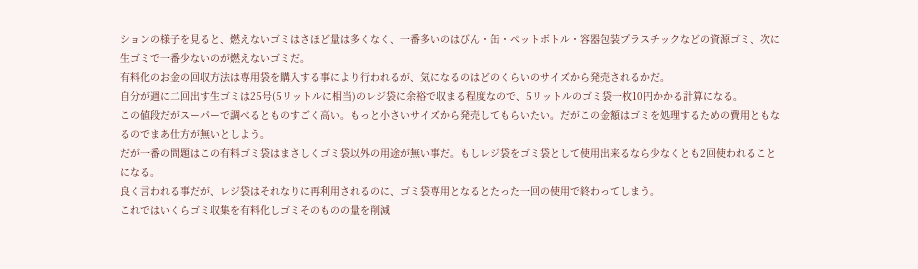ションの様子を見ると、燃えないゴミはさほど量は多くなく、一番多いのはびん・缶・ペットボトル・容器包装プラスチックなどの資源ゴミ、次に生ゴミで一番少ないのが燃えないゴミだ。
有料化のお金の回収方法は専用袋を購入する事により行われるが、気になるのはどのくらいのサイズから発売されるかだ。
自分が週に二回出す生ゴミは25号(5リットルに相当)のレジ袋に余裕で収まる程度なので、5リットルのゴミ袋一枚10円かかる計算になる。
この値段だがスーパーで調べるとものすごく高い。もっと小さいサイズから発売してもらいたい。だがこの金額はゴミを処理するための費用ともなるのでまあ仕方が無いとしよう。
だが一番の問題はこの有料ゴミ袋はまさしくゴミ袋以外の用途が無い事だ。もしレジ袋をゴミ袋として使用出来るなら少なくとも2回使われることになる。
良く言われる事だが、レジ袋はそれなりに再利用されるのに、ゴミ袋専用となるとたった一回の使用で終わってしまう。
これではいくらゴミ収集を有料化しゴミそのものの量を削減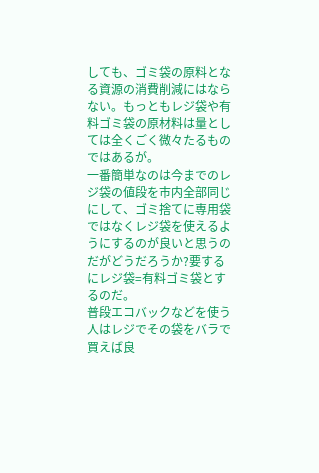しても、ゴミ袋の原料となる資源の消費削減にはならない。もっともレジ袋や有料ゴミ袋の原材料は量としては全くごく微々たるものではあるが。
一番簡単なのは今までのレジ袋の値段を市内全部同じにして、ゴミ捨てに専用袋ではなくレジ袋を使えるようにするのが良いと思うのだがどうだろうか?要するにレジ袋=有料ゴミ袋とするのだ。
普段エコバックなどを使う人はレジでその袋をバラで買えば良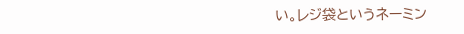い。レジ袋というネーミン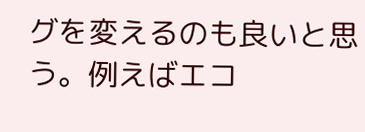グを変えるのも良いと思う。例えばエコ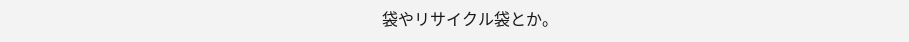袋やリサイクル袋とか。